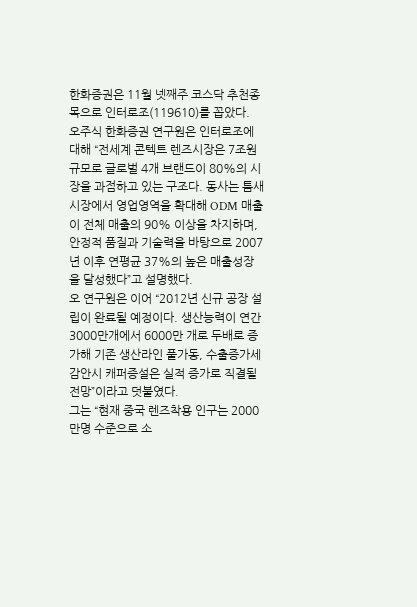한화증권은 11월 넷째주 코스닥 추천종목으로 인터로조(119610)를 꼽았다.
오주식 한화증권 연구원은 인터로조에 대해 “전세계 콘텍트 렌즈시장은 7조원 규모로 글로벌 4개 브랜드이 80%의 시장을 과점하고 있는 구조다. 동사는 틈새시장에서 영업영역을 확대해 ODM 매출이 전체 매출의 90% 이상을 차지하며, 안정적 품질과 기술력을 바탕으로 2007년 이후 연평균 37%의 높은 매출성장을 달성했다”고 설명했다.
오 연구원은 이어 “2012년 신규 공장 설립이 완료될 예정이다. 생산능력이 연간 3000만개에서 6000만 개로 두배로 증가해 기존 생산라인 풀가동, 수출증가세 감안시 캐퍼증설은 실적 증가로 직결될 전망”이라고 덧붙였다.
그는 “현재 중국 렌즈착용 인구는 2000만명 수준으로 소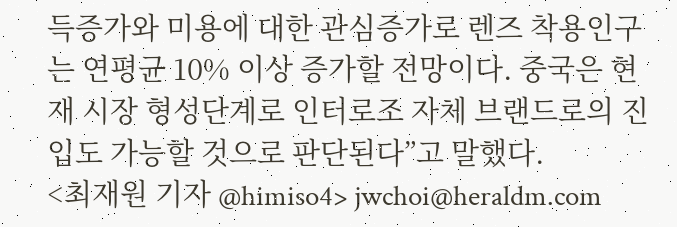득증가와 미용에 대한 관심증가로 렌즈 착용인구는 연평균 10% 이상 증가할 전망이다. 중국은 현재 시장 형성단계로 인터로조 자체 브랜드로의 진입도 가능할 것으로 판단된다”고 말했다.
<최재원 기자 @himiso4> jwchoi@heraldm.com